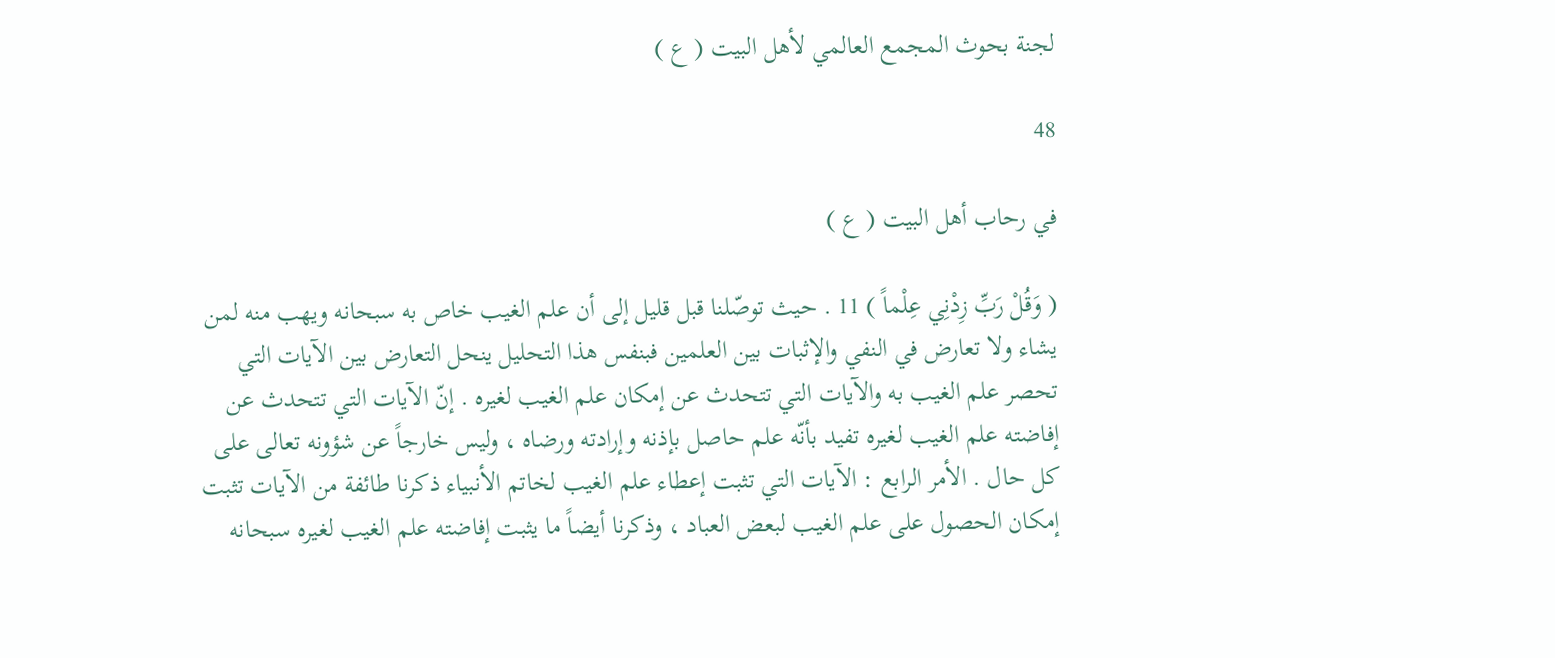لجنة بحوث المجمع العالمي لأهل البيت ( ع )

48

في رحاب أهل البيت ( ع )

( وَقُلْ رَبِّ زِدْنِي عِلْماً ) 11 . حيث توصّلنا قبل قليل إلى أن علم الغيب خاص به سبحانه ويهب منه لمن يشاء ولا تعارض في النفي والإثبات بين العلمين فبنفس هذا التحليل ينحل التعارض بين الآيات التي تحصر علم الغيب به والآيات التي تتحدث عن إمكان علم الغيب لغيره . إنّ الآيات التي تتحدث عن إفاضته علم الغيب لغيره تفيد بأنّه علم حاصل بإذنه وإرادته ورضاه ، وليس خارجاً عن شؤونه تعالى على كل حال . الأمر الرابع : الآيات التي تثبت إعطاء علم الغيب لخاتم الأنبياء ذكرنا طائفة من الآيات تثبت إمكان الحصول على علم الغيب لبعض العباد ، وذكرنا أيضاً ما يثبت إفاضته علم الغيب لغيره سبحانه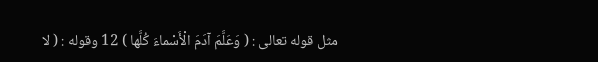مثل قوله تعالى : ( وَعَلَّمَ آدَمَ الْأَسْماءَ كُلَّها ) 12 وقوله : ( لا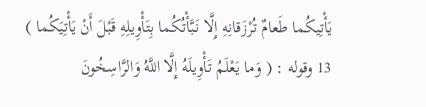يَأْتِيكُما طَعامٌ تُرْزَقانِهِ إِلَّا نَبَّأْتُكُما بِتَأْوِيلِهِ قَبْلَ أَنْ يَأْتِيَكُما ) 13 وقوله : ( وَما يَعْلَمُ تَأْوِيلَهُ إِلَّا اللَّهُ وَالرَّاسِخُونَ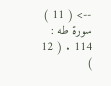--> ( 11 ) سورة طه : 114 . ( 12 )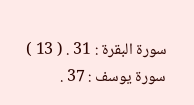سورة البقرة : 31 . ( 13 ) سورة يوسف : 37 .